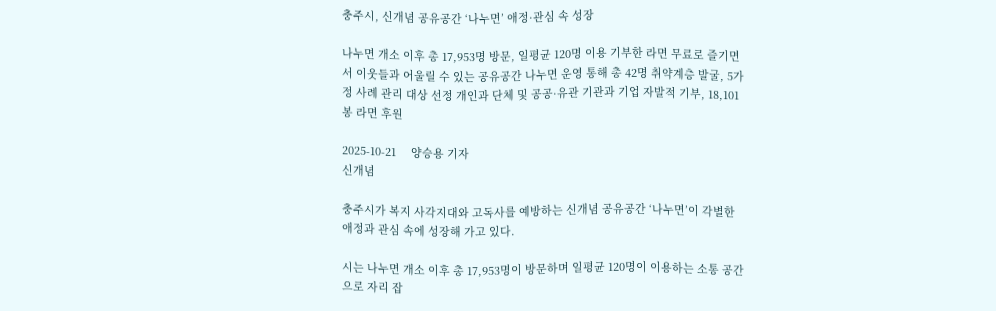충주시, 신개념 공유공간 ‘나누면’ 애정·관심 속 성장

나누면 개소 이후 총 17,953명 방문, 일평균 120명 이용 기부한 라면 무료로 즐기면서 이웃들과 어울릴 수 있는 공유공간 나누면 운영 통해 총 42명 취약계층 발굴, 5가정 사례 관리 대상 선정 개인과 단체 및 공공·유관 기관과 기업 자발적 기부, 18,101봉 라면 후원

2025-10-21     양승용 기자
신개념

충주시가 복지 사각지대와 고독사를 예방하는 신개념 공유공간 ‘나누면’이 각별한 애정과 관심 속에 성장해 가고 있다.

시는 나누면 개소 이후 총 17,953명이 방문하며 일평균 120명이 이용하는 소통 공간으로 자리 잡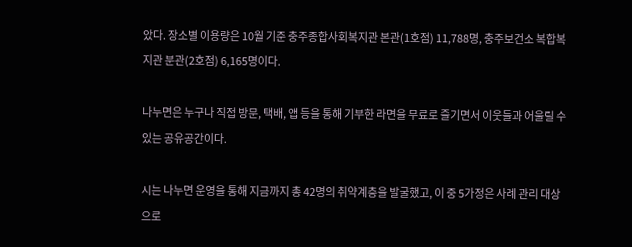았다. 장소별 이용량은 10월 기준 충주종합사회복지관 본관(1호점) 11,788명, 충주보건소 복합복지관 분관(2호점) 6,165명이다.

나누면은 누구나 직접 방문, 택배, 앱 등을 통해 기부한 라면을 무료로 즐기면서 이웃들과 어울릴 수 있는 공유공간이다.

시는 나누면 운영을 통해 지금까지 총 42명의 취약계층을 발굴했고, 이 중 5가정은 사례 관리 대상으로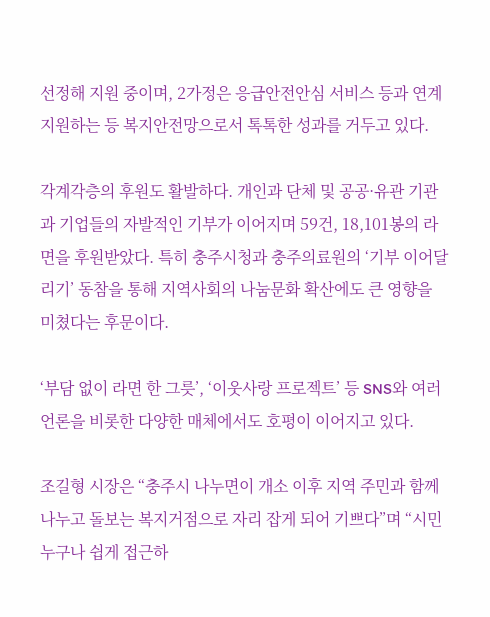선정해 지원 중이며, 2가정은 응급안전안심 서비스 등과 연계 지원하는 등 복지안전망으로서 톡톡한 성과를 거두고 있다.

각계각층의 후원도 활발하다. 개인과 단체 및 공공·유관 기관과 기업들의 자발적인 기부가 이어지며 59건, 18,101봉의 라면을 후원받았다. 특히 충주시청과 충주의료원의 ‘기부 이어달리기’ 동참을 통해 지역사회의 나눔문화 확산에도 큰 영향을 미쳤다는 후문이다.

‘부담 없이 라면 한 그릇’, ‘이웃사랑 프로젝트’ 등 SNS와 여러 언론을 비롯한 다양한 매체에서도 호평이 이어지고 있다.

조길형 시장은 “충주시 나누면이 개소 이후 지역 주민과 함께 나누고 돌보는 복지거점으로 자리 잡게 되어 기쁘다”며 “시민 누구나 쉽게 접근하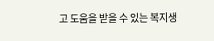고 도움을 받을 수 있는 복지생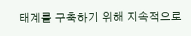태계를 구축하기 위해 지속적으로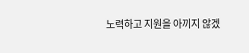노력하고 지원을 아끼지 않겠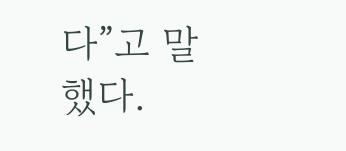다”고 말했다.